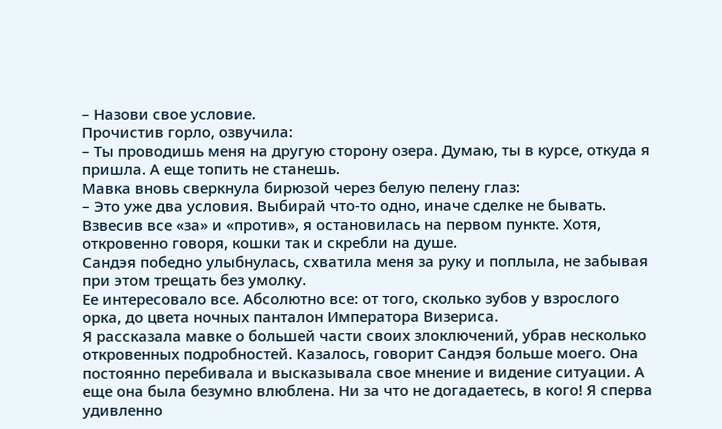– Назови свое условие.
Прочистив горло, озвучила:
– Ты проводишь меня на другую сторону озера. Думаю, ты в курсе, откуда я пришла. А еще топить не станешь.
Мавка вновь сверкнула бирюзой через белую пелену глаз:
– Это уже два условия. Выбирай что-то одно, иначе сделке не бывать.
Взвесив все «за» и «против», я остановилась на первом пункте. Хотя, откровенно говоря, кошки так и скребли на душе.
Сандэя победно улыбнулась, схватила меня за руку и поплыла, не забывая при этом трещать без умолку.
Ее интересовало все. Абсолютно все: от того, сколько зубов у взрослого орка, до цвета ночных панталон Императора Визериса.
Я рассказала мавке о большей части своих злоключений, убрав несколько откровенных подробностей. Казалось, говорит Сандэя больше моего. Она постоянно перебивала и высказывала свое мнение и видение ситуации. А еще она была безумно влюблена. Ни за что не догадаетесь, в кого! Я сперва удивленно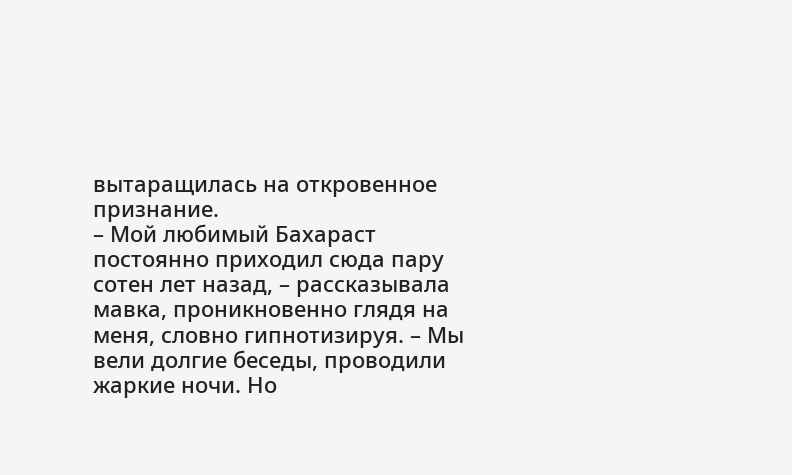вытаращилась на откровенное признание.
– Мой любимый Бахараст постоянно приходил сюда пару сотен лет назад, – рассказывала мавка, проникновенно глядя на меня, словно гипнотизируя. – Мы вели долгие беседы, проводили жаркие ночи. Но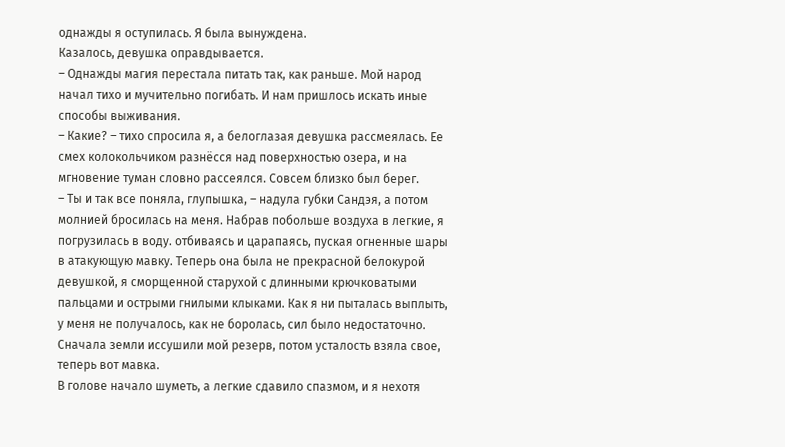однажды я оступилась. Я была вынуждена.
Казалось, девушка оправдывается.
– Однажды магия перестала питать так, как раньше. Мой народ начал тихо и мучительно погибать. И нам пришлось искать иные способы выживания.
– Какие? – тихо спросила я, а белоглазая девушка рассмеялась. Ее смех колокольчиком разнёсся над поверхностью озера, и на мгновение туман словно рассеялся. Совсем близко был берег.
– Ты и так все поняла, глупышка, – надула губки Сандэя, а потом молнией бросилась на меня. Набрав побольше воздуха в легкие, я погрузилась в воду. отбиваясь и царапаясь, пуская огненные шары в атакующую мавку. Теперь она была не прекрасной белокурой девушкой, я сморщенной старухой с длинными крючковатыми пальцами и острыми гнилыми клыками. Как я ни пыталась выплыть, у меня не получалось, как не боролась, сил было недостаточно. Сначала земли иссушили мой резерв, потом усталость взяла свое, теперь вот мавка.
В голове начало шуметь, а легкие сдавило спазмом, и я нехотя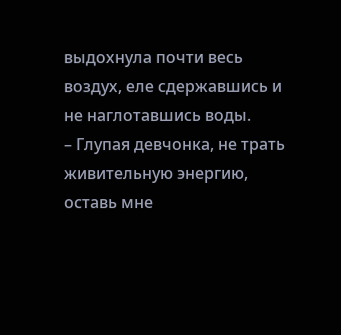выдохнула почти весь воздух, еле сдержавшись и не наглотавшись воды.
– Глупая девчонка, не трать живительную энергию, оставь мне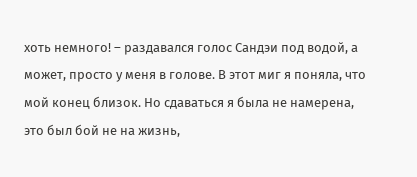хоть немного! – раздавался голос Сандэи под водой, а может, просто у меня в голове. В этот миг я поняла, что мой конец близок. Но сдаваться я была не намерена, это был бой не на жизнь,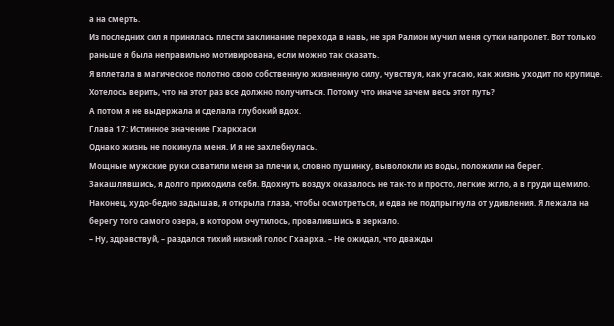а на смерть.
Из последних сил я принялась плести заклинание перехода в навь, не зря Ралион мучил меня сутки напролет. Вот только раньше я была неправильно мотивирована, если можно так сказать.
Я вплетала в магическое полотно свою собственную жизненную силу, чувствуя, как угасаю, как жизнь уходит по крупице. Хотелось верить, что на этот раз все должно получиться. Потому что иначе зачем весь этот путь?
А потом я не выдержала и сделала глубокий вдох.
Глава 17: Истинное значение Гхаркхаси
Однако жизнь не покинула меня. И я не захлебнулась.
Мощные мужские руки схватили меня за плечи и, словно пушинку, выволокли из воды, положили на берег.
Закашлявшись, я долго приходила себя. Вдохнуть воздух оказалось не так-то и просто, легкие жгло, а в груди щемило.
Наконец, худо-бедно задышав, я открыла глаза, чтобы осмотреться, и едва не подпрыгнула от удивления. Я лежала на берегу того самого озера, в котором очутилось, провалившись в зеркало.
– Ну, здравствуй, – раздался тихий низкий голос Гхаарха. – Не ожидал, что дважды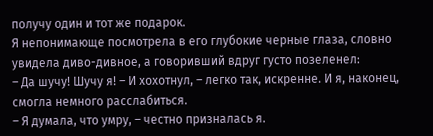получу один и тот же подарок.
Я непонимающе посмотрела в его глубокие черные глаза, словно увидела диво-дивное, а говоривший вдруг густо позеленел:
– Да шучу! Шучу я! – И хохотнул, – легко так, искренне. И я, наконец, смогла немного расслабиться.
– Я думала, что умру, – честно призналась я.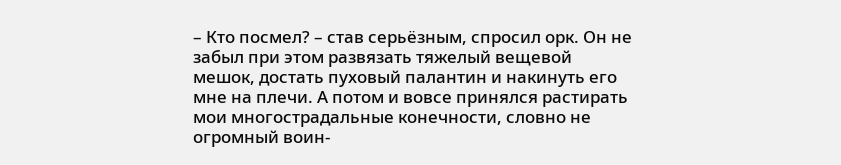– Кто посмел? – став серьёзным, спросил орк. Он не забыл при этом развязать тяжелый вещевой мешок, достать пуховый палантин и накинуть его мне на плечи. А потом и вовсе принялся растирать мои многострадальные конечности, словно не огромный воин-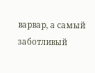варвар, а самый заботливый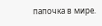папочка в мире.